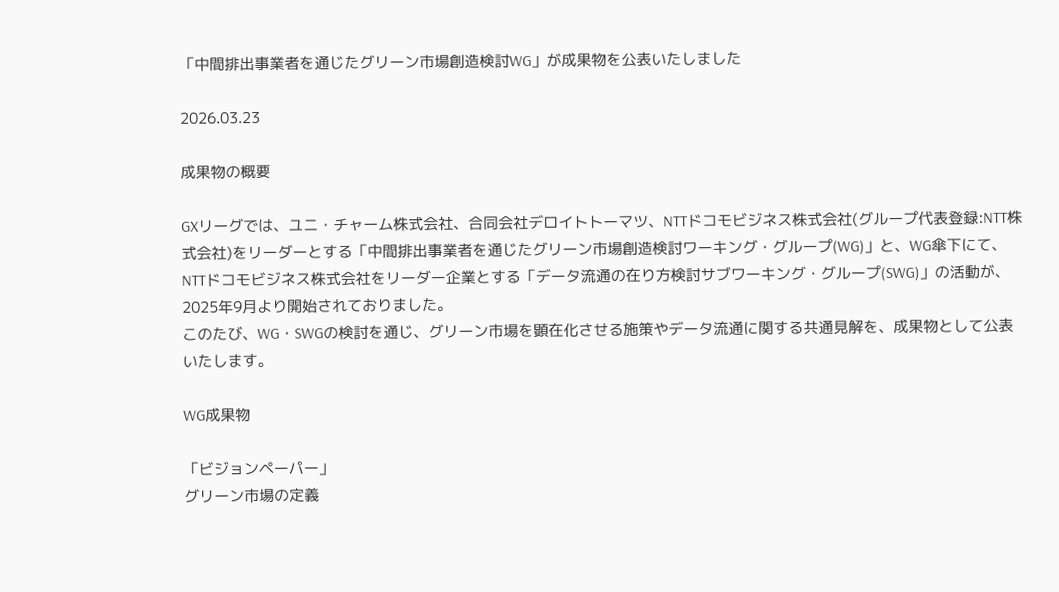「中間排出事業者を通じたグリーン市場創造検討WG」が成果物を公表いたしました

2026.03.23

成果物の概要

GXリーグでは、ユニ・チャーム株式会社、合同会社デロイトトーマツ、NTTドコモビジネス株式会社(グループ代表登録:NTT株式会社)をリーダーとする「中間排出事業者を通じたグリーン市場創造検討ワーキング・グループ(WG)」と、WG傘下にて、NTTドコモビジネス株式会社をリーダー企業とする「データ流通の在り方検討サブワーキング・グループ(SWG)」の活動が、2025年9月より開始されておりました。
このたび、WG・SWGの検討を通じ、グリーン市場を顕在化させる施策やデータ流通に関する共通見解を、成果物として公表いたします。

WG成果物

「ビジョンペーパー」
グリーン市場の定義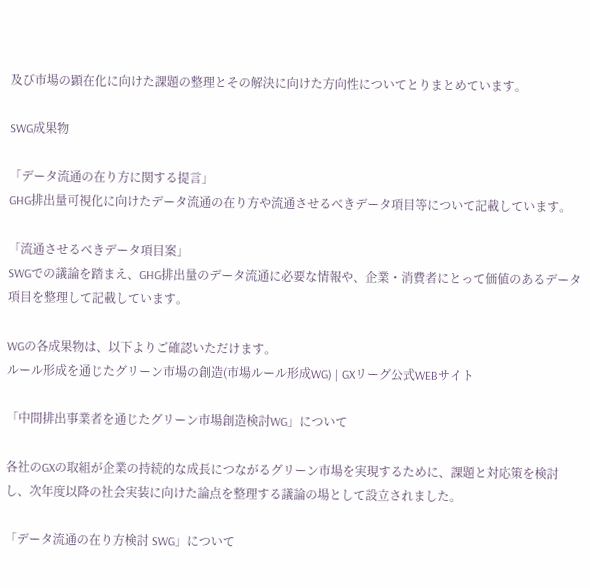及び市場の顕在化に向けた課題の整理とその解決に向けた方向性についてとりまとめています。

SWG成果物

「データ流通の在り方に関する提言」
GHG排出量可視化に向けたデータ流通の在り方や流通させるべきデータ項目等について記載しています。

「流通させるべきデータ項目案」
SWGでの議論を踏まえ、GHG排出量のデータ流通に必要な情報や、企業・消費者にとって価値のあるデータ項目を整理して記載しています。

WGの各成果物は、以下よりご確認いただけます。
ルール形成を通じたグリーン市場の創造(市場ルール形成WG) | GXリーグ公式WEBサイト

「中間排出事業者を通じたグリーン市場創造検討WG」について

各社のGXの取組が企業の持続的な成長につながるグリーン市場を実現するために、課題と対応策を検討し、次年度以降の社会実装に向けた論点を整理する議論の場として設立されました。

「データ流通の在り方検討 SWG」について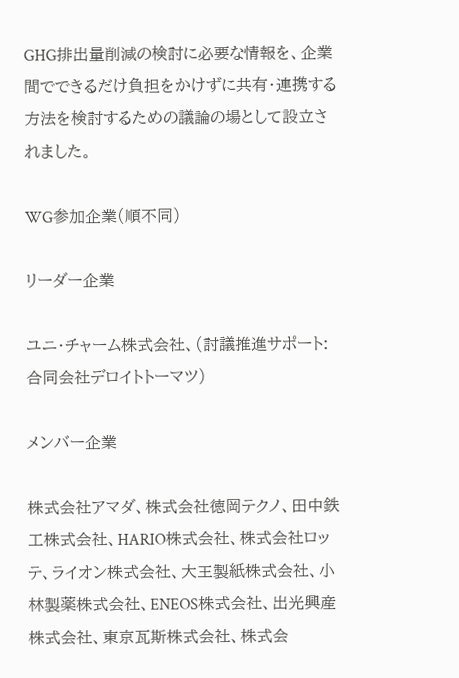GHG排出量削減の検討に必要な情報を、企業間でできるだけ負担をかけずに共有・連携する方法を検討するための議論の場として設立されました。

WG参加企業(順不同)

リーダー企業

ユニ・チャーム株式会社、(討議推進サポート:合同会社デロイトトーマツ)

メンバー企業

株式会社アマダ、株式会社徳岡テクノ、田中鉄工株式会社、HARIO株式会社、株式会社ロッテ、ライオン株式会社、大王製紙株式会社、小林製薬株式会社、ENEOS株式会社、出光興産株式会社、東京瓦斯株式会社、株式会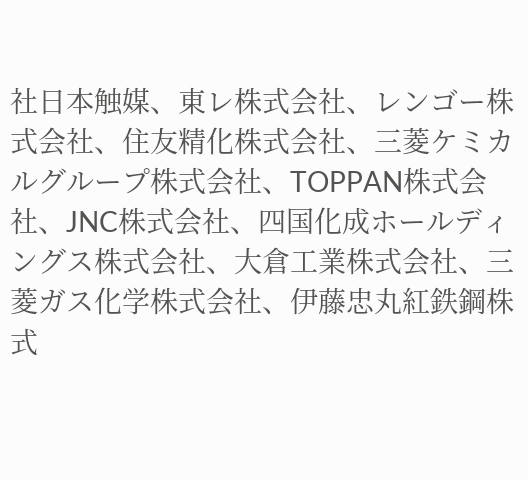社日本触媒、東レ株式会社、レンゴー株式会社、住友精化株式会社、三菱ケミカルグループ株式会社、TOPPAN株式会社、JNC株式会社、四国化成ホールディングス株式会社、大倉工業株式会社、三菱ガス化学株式会社、伊藤忠丸紅鉄鋼株式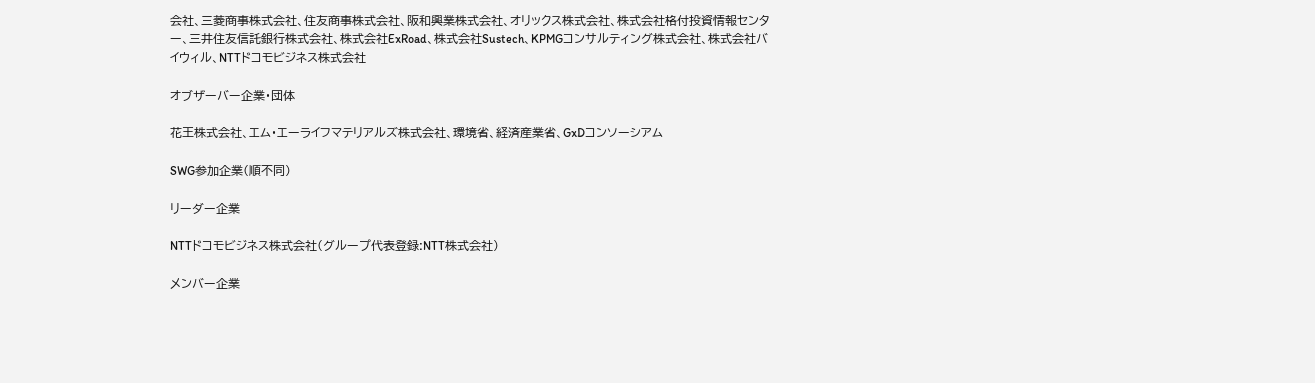会社、三菱商事株式会社、住友商事株式会社、阪和興業株式会社、オリックス株式会社、株式会社格付投資情報センター、三井住友信託銀行株式会社、株式会社ExRoad、株式会社Sustech、KPMGコンサルティング株式会社、株式会社バイウィル、NTTドコモビジネス株式会社

オブザーバー企業・団体

花王株式会社、エム・エーライフマテリアルズ株式会社、環境省、経済産業省、GxDコンソーシアム

SWG参加企業(順不同)

リーダー企業

NTTドコモビジネス株式会社(グループ代表登録:NTT株式会社)

メンバー企業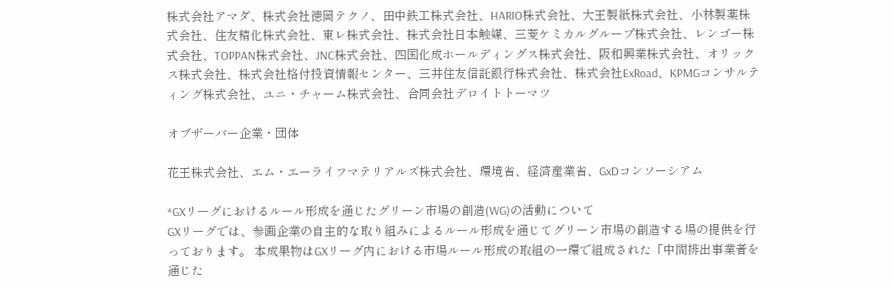株式会社アマダ、株式会社徳岡テクノ、田中鉄工株式会社、HARIO株式会社、大王製紙株式会社、小林製薬株式会社、住友精化株式会社、東レ株式会社、株式会社日本触媒、三菱ケミカルグループ株式会社、レンゴー株式会社、TOPPAN株式会社、JNC株式会社、四国化成ホールディングス株式会社、阪和興業株式会社、オリックス株式会社、株式会社格付投資情報センター、三井住友信託銀行株式会社、株式会社ExRoad、KPMGコンサルティング株式会社、ユニ・チャーム株式会社、合同会社デロイトトーマツ

オブザーバー企業・団体

花王株式会社、エム・エーライフマテリアルズ株式会社、環境省、経済産業省、GxDコンソーシアム

*GXリーグにおけるルール形成を通じたグリーン市場の創造(WG)の活動について
GXリーグでは、参画企業の自主的な取り組みによるルール形成を通じてグリーン市場の創造する場の提供を行っております。 本成果物はGXリーグ内における市場ルール形成の取組の一環で組成された「中間排出事業者を通じた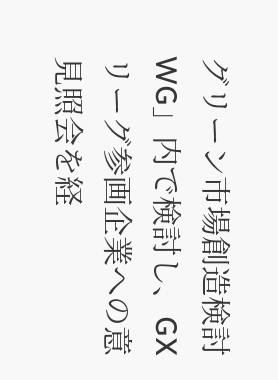グリーン市場創造検討WG」内で検討し、GXリーグ参画企業への意見照会を経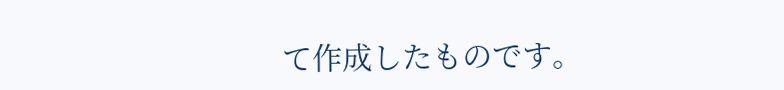て作成したものです。